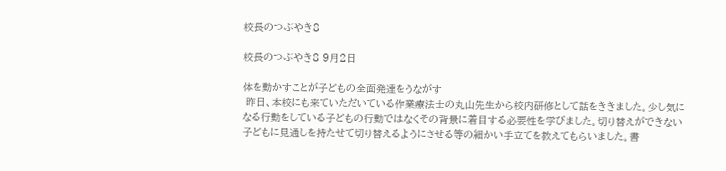校長のつぶやき8

校長のつぶやき8 9月2日

体を動かすことが子どもの全面発達をうながす
 昨日、本校にも来ていただいている作業療法士の丸山先生から校内研修として話をききました。少し気になる行動をしている子どもの行動ではなくその背景に着目する必要性を学びました。切り替えができない子どもに見通しを持たせて切り替えるようにさせる等の細かい手立てを教えてもらいました。書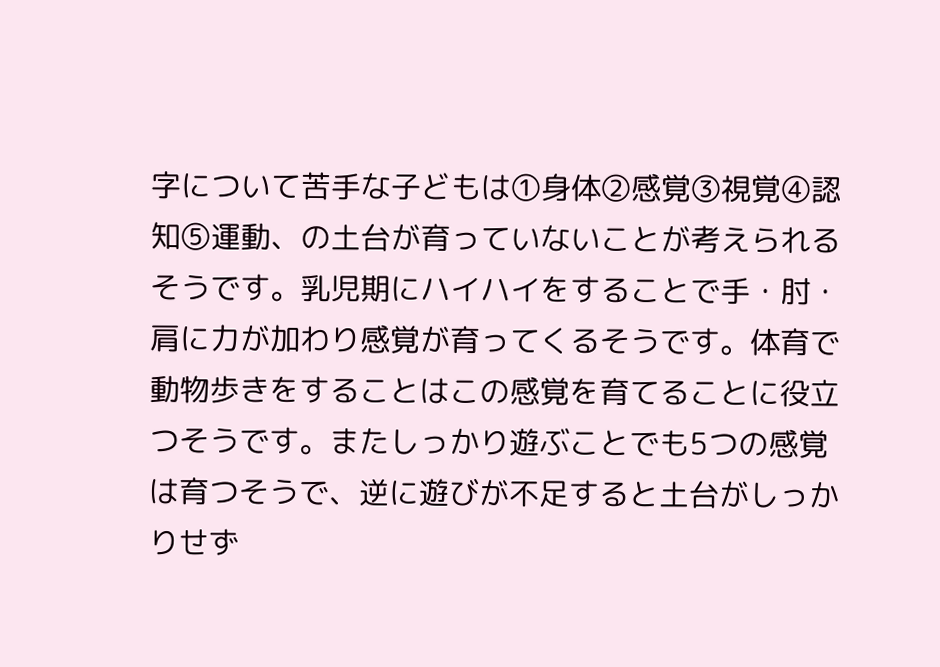字について苦手な子どもは①身体②感覚③視覚④認知⑤運動、の土台が育っていないことが考えられるそうです。乳児期にハイハイをすることで手・肘・肩に力が加わり感覚が育ってくるそうです。体育で動物歩きをすることはこの感覚を育てることに役立つそうです。またしっかり遊ぶことでも5つの感覚は育つそうで、逆に遊びが不足すると土台がしっかりせず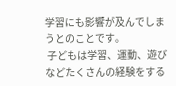学習にも影響が及んでしまうとのことです。
 子どもは学習、運動、遊びなどたくさんの経験をする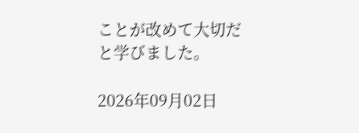ことが改めて大切だと学びました。

2026年09月02日